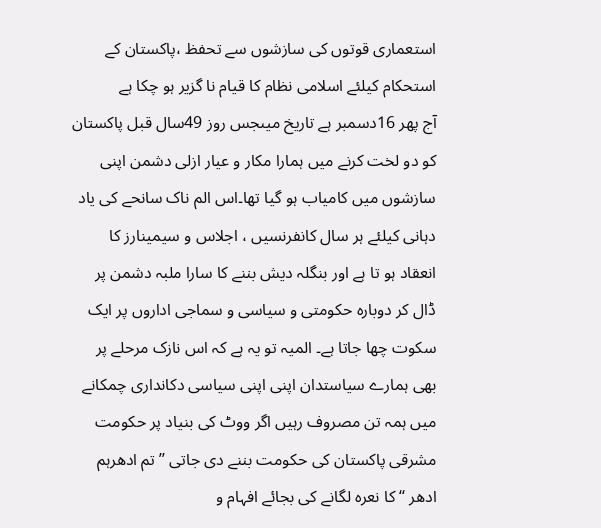استعماری قوتوں کی سازشوں سے تحفظ ،پاکستان کے استحکام کیلئے اسلامی نظام کا قیام نا گزیر ہو چکا ہے
آج پھر 16دسمبر ہے تاریخ میںجس روز 49سال قبل پاکستان کو دو لخت کرنے میں ہمارا مکار و عیار ازلی دشمن اپنی سازشوں میں کامیاب ہو گیا تھا۔اس الم ناک سانحے کی یاد دہانی کیلئے ہر سال کانفرنسیں ، اجلاس و سیمینارز کا انعقاد ہو تا ہے اور بنگلہ دیش بننے کا سارا ملبہ دشمن پر ڈال کر دوبارہ حکومتی و سیاسی و سماجی اداروں پر ایک سکوت چھا جاتا ہے۔ المیہ تو یہ ہے کہ اس نازک مرحلے پر بھی ہمارے سیاستدان اپنی اپنی سیاسی دکانداری چمکانے میں ہمہ تن مصروف رہیں اگر ووٹ کی بنیاد پر حکومت مشرقی پاکستان کی حکومت بننے دی جاتی ’’ تم ادھرہم ادھر ‘‘ کا نعرہ لگانے کی بجائے افہام و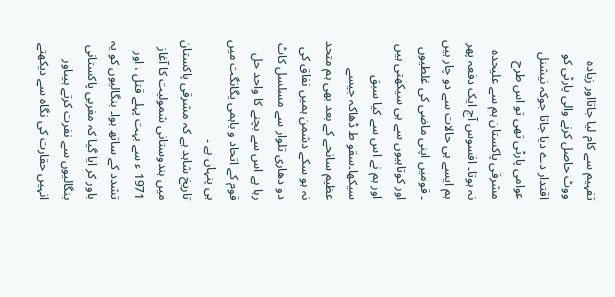تفہیم سے کام لیا جاتااور زیادہ ووٹ حاصل کرنے والی پارٹی کو اقتدار دے دیا جاتا جوکہ نیشنل عوامی پارٹی تھی تو اس طرح مشرقی پاکستان ہم سے علیحدہ نہ ہوتا۔ افسوس آج ایک دفعہ پھر ہم ایسے ہی حالات سے دو چار ہیں ۔ قومیں اپنی ماضی کی غلطیوں اور کوتاہیوں سے ہی سیکھتی ہیں اور ہم نے اس سے کیا سبق سیکھا۔سقو ط ڈھاکہ جیسے عظیم سانحے کے بعد بھی ہم متحد نہ ہو سکے دشمن ہمیں نفاق کی دو دھاری تلوار سے مسلسل کاٹ رہا ہے اس سے بچنے کا واحد حل قوم کے اتحاد و باہمی یگانگت میں ہی پنہاں ہے ۔
تاریخ شاہد ہے کہ مشرقی پاکستان میں ہندوستانی شمولیت کا آغاز 1971 ء سے بہت پہلے قتل ، اور تشدد کے ساتھ ہوا۔ بنگالیوں کو یہ باور کر ایا گیا کہ مغربی پاکستانی بنگالیوں سے نفرت کرتے ہیںاور انہیں حقارت کی نگاہ سے دیکھتے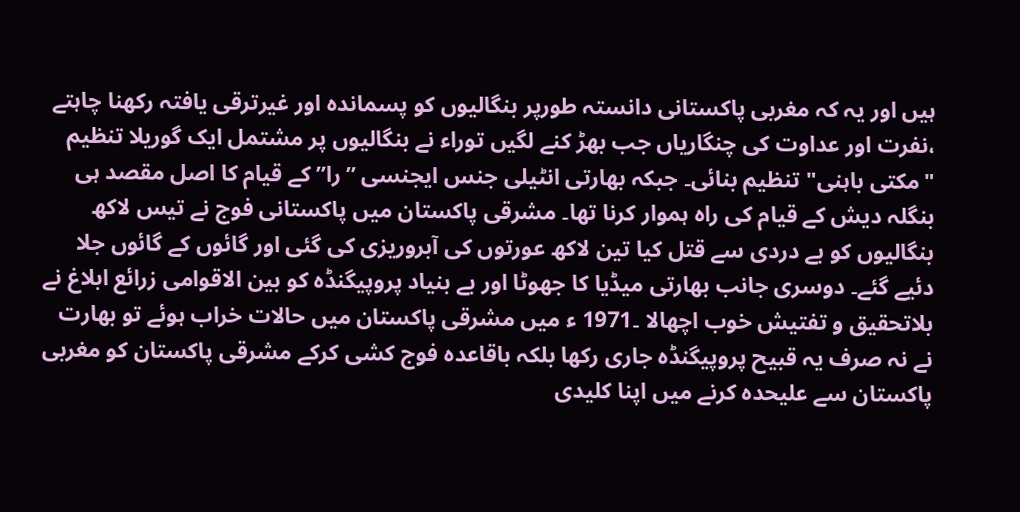ہیں اور یہ کہ مغربی پاکستانی دانستہ طورپر بنگالیوں کو پسماندہ اور غیرترقی یافتہ رکھنا چاہتے ،نفرت اور عداوت کی چنگاریاں جب بھڑ کنے لگیں توراء نے بنگالیوں پر مشتمل ایک گوریلا تنظیم "مکتی باہنی" تنظیم بنائی۔ جبکہ بھارتی انٹیلی جنس ایجنسی ’’را’’ کے قیام کا اصل مقصد ہی بنگلہ دیش کے قیام کی راہ ہموار کرنا تھا۔ مشرقی پاکستان میں پاکستانی فوج نے تیس لاکھ بنگالیوں کو بے دردی سے قتل کیا تین لاکھ عورتوں کی آبروریزی کی گئی اور گائوں کے گائوں جلا دئیے گئے۔ دوسری جانب بھارتی میڈیا کا جھوٹا اور بے بنیاد پروپیگنڈہ کو بین الاقوامی زرائع ابلاغ نے بلاتحقیق و تفتیش خوب اچھالا ۔1971 ء میں مشرقی پاکستان میں حالات خراب ہوئے تو بھارت نے نہ صرف یہ قبیح پروپیگنڈہ جاری رکھا بلکہ باقاعدہ فوج کشی کرکے مشرقی پاکستان کو مغربی پاکستان سے علیحدہ کرنے میں اپنا کلیدی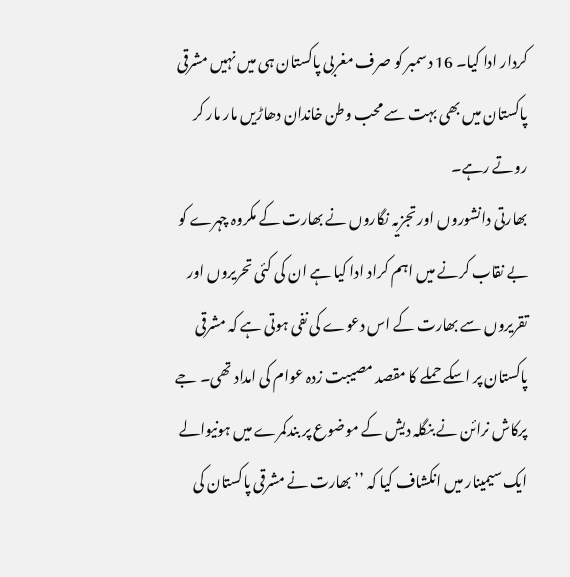کردار ادا کیا۔ 16 دسمبر کو صرف مغربی پاکستان ہی میں نہیں مشرقی پاکستان میں بھی بہت سے محب وطن خاندان دھاڑیں مار مار کر روتے رہے۔
بھارتی دانشوروں اور تجزیہ نگاروں نے بھارت کے مکروہ چہرے کو بے نقاب کرنے میں اہم کراد ادا کیا ہے ان کی کئی تحریروں اور تقریروں سے بھارت کے اس دعوے کی نفی ہوتی ہے کہ مشرقی پاکستان پر اسکے حملے کا مقصد مصیبت زدہ عوام کی امداد تھی۔ جے پرکاش نرائن نے بنگلہ دیش کے موضوع پر بندکمرے میں ہونیوالے ایک سیمینار میں انکشاف کیا کہ ’’بھارت نے مشرقی پاکستان کی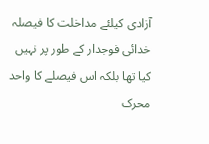آزادی کیلئے مداخلت کا فیصلہ خدائی فوجدار کے طور پر نہیں کیا تھا بلکہ اس فیصلے کا واحد محرک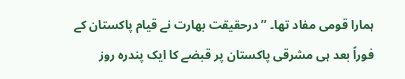ہمارا قومی مفاد تھا۔ ’’درحقیقت بھارت نے قیام پاکستان کے فوراً بعد ہی مشرقی پاکستان پر قبضے کا ایک پندرہ روز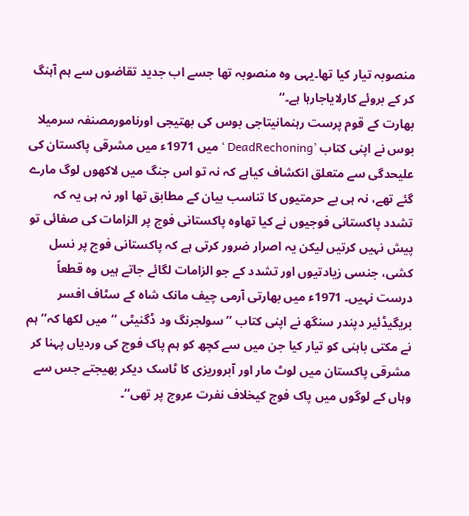منصوبہ تیار کیا تھا۔یہی وہ منصوبہ تھا جسے اب جدید تقاضوں سے ہم آہنگ کر کے بروئے کارلایاجارہا ہے۔‘‘
بھارت کے قوم پرست رہنمانیتاجی بوس کی بھتیجی اورنامورمصنفہ سرمیلا بوس نے اپنی کتاب ’DeadRechoning ‘ میں 1971ء میں مشرقی پاکستان کی علیحدگی سے متعلق انکشاف کیاہے کہ نہ تو اس جنگ میں لاکھوں لوگ مارے گئے تھے، نہ ہی بے حرمتیوں کا تناسب بیان کے مطابق تھا اور نہ ہی یہ کہ تشدد پاکستانی فوجیوں نے کیا تھاوہ پاکستانی فوج پر الزامات کی صفائی تو پیش نہیں کرتیں لیکن یہ اصرار ضرور کرتی ہے کہ پاکستانی فوج پر نسل کشی، جنسی زیادتیوں اور تشدد کے جو الزامات لگائے جاتے ہیں وہ قطعاً درست نہیں۔ 1971ء میں بھارتی آرمی چیف مانک شاہ کے سٹاف افسر بریگیڈئیر دپندر سنگھ نے اپنی کتاب ’’سولجرنگ ود ڈگنیٹی ‘‘ میں لکھا کہ’’ ہم نے مکتی باہنی کو تیار کیا جن میں سے کچھ کو ہم پاک فوج کی وردیاں پہنا کر مشرقی پاکستان میں لوٹ مار اور آبروریزی کا ٹاسک دیکر بھیجتے جس سے وہاں کے لوگوں میں پاک فوج کیخلاف نفرت عروج پر تھی‘‘۔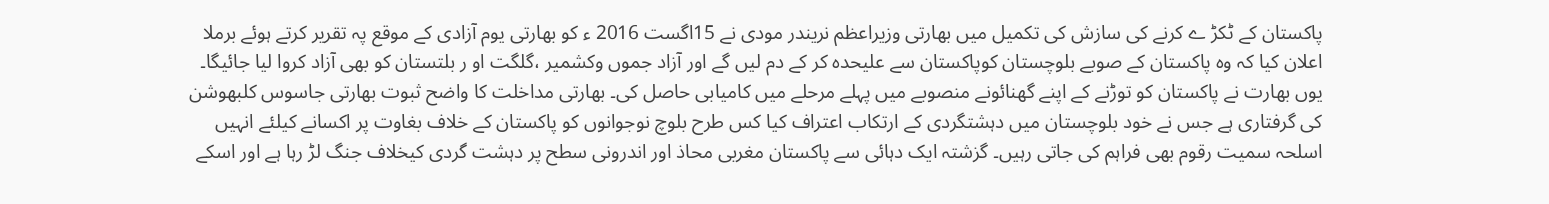پاکستان کے ٹکڑ ے کرنے کی سازش کی تکمیل میں بھارتی وزیراعظم نریندر مودی نے 15اگست 2016 ء کو بھارتی یوم آزادی کے موقع پہ تقریر کرتے ہوئے برملا اعلان کیا کہ وہ پاکستان کے صوبے بلوچستان کوپاکستان سے علیحدہ کر کے دم لیں گے اور آزاد جموں وکشمیر ،گلگت او ر بلتستان کو بھی آزاد کروا لیا جائیگا۔ یوں بھارت نے پاکستان کو توڑنے کے اپنے گھنائونے منصوبے میں پہلے مرحلے میں کامیابی حاصل کی۔ بھارتی مداخلت کا واضح ثبوت بھارتی جاسوس کلبھوشن کی گرفتاری ہے جس نے خود بلوچستان میں دہشتگردی کے ارتکاب اعتراف کیا کس طرح بلوچ نوجوانوں کو پاکستان کے خلاف بغاوت پر اکسانے کیلئے انہیں اسلحہ سمیت رقوم بھی فراہم کی جاتی رہیں۔ گزشتہ ایک دہائی سے پاکستان مغربی محاذ اور اندرونی سطح پر دہشت گردی کیخلاف جنگ لڑ رہا ہے اور اسکے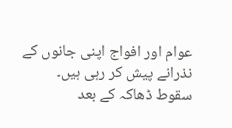عوام اور افواج اپنی جانوں کے نذرانے پیش کر رہی ہیں۔
سقوط ڈھاکہ کے بعد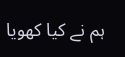ہم نے کیا کھویا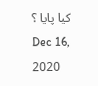کیا پایا ؟
Dec 16, 2020